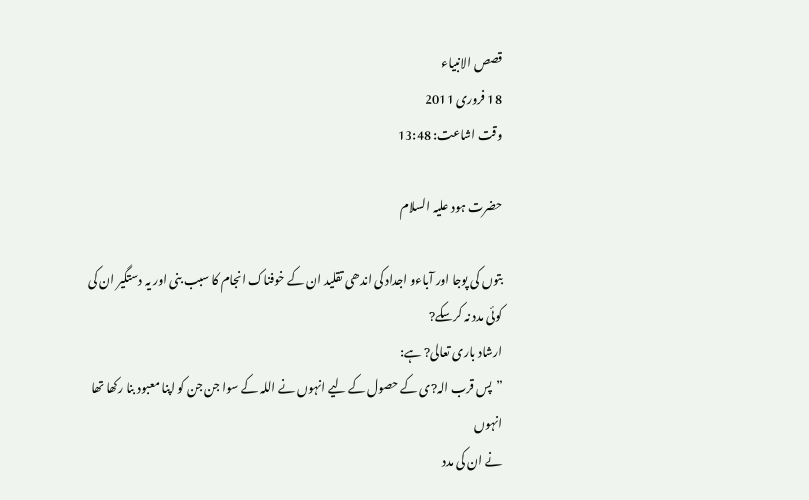قصص الانبیاء
18 فروری 2011
وقت اشاعت: 13:48

حضرت ہود علیہ السلام

بتوں کی پوجا اور آباءو اجداد کی اندھی تقلید ان کے خوفناک انجام کا سبب بنی اور یہ دستگیر ان کی کوئی مدد نہ کرسکے?
ارشاد باری تعالی? ہے:
”پس قرب الہ?ی کے حصول کے لیے انہوں نے اللہ کے سوا جن جن کو اپنا معبود بنا رکھا تھا انہوں
نے ان کی مدد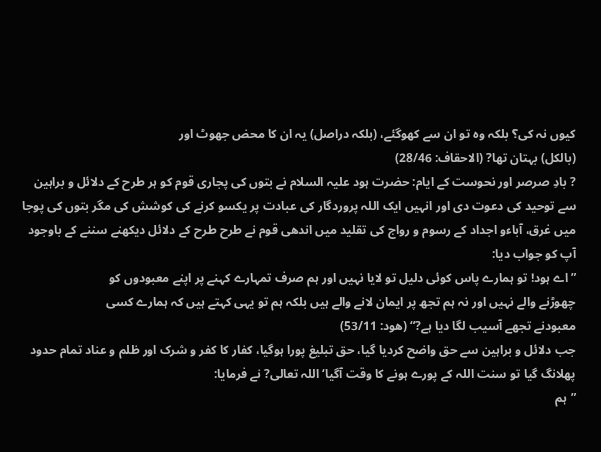کیوں نہ کی؟ بلکہ وہ تو ان سے کھوگئے، (بلکہ دراصل) یہ ان کا محض جھوٹ اور
(بالکل) بہتان تھا? (الاحقاف: 28/46)
? بادِ صرصر اور نحوست کے ایام: حضرت ہود علیہ السلام نے بتوں کی پجاری قوم کو ہر طرح کے دلائل و براہین سے توحید کی دعوت دی اور انہیں ایک اللہ پروردگار کی عبادت پر یکسو کرنے کی کوشش کی مگر بتوں کی پوجا میں غرق، آباءو اجداد کے رسوم و رواج کی تقلید میں اندھی قوم نے طرح طرح کے دلائل دیکھنے سننے کے باوجود آپ کو جواب دیا:
”اے ہود! تو ہمارے پاس کوئی دلیل تو لایا نہیں اور ہم صرف تمہارے کہنے پر اپنے معبودوں کو
چھوڑنے والے نہیں اور نہ ہم تجھ پر ایمان لانے والے ہیں بلکہ ہم تو یہی کہتے ہیں کہ ہمارے کسی
معبودنے تجھے آسیب لگا دیا ہے?“ (ھود: 53/11)
جب دلائل و براہین سے حق واضح کردیا گیا، حق تبلیغ پورا ہوگیا، کفار کا کفر و شرک اور ظلم و عناد تمام حدود پھلانگ گیا تو سنت اللہ کے پورے ہونے کا وقت آگیا‘ اللہ تعالی? نے فرمایا:
”ہم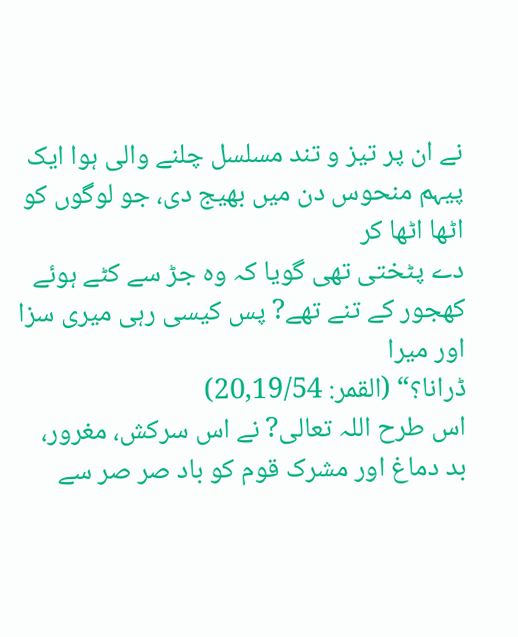نے ان پر تیز و تند مسلسل چلنے والی ہوا ایک پیہم منحوس دن میں بھیج دی، جو لوگوں کو اٹھا اٹھا کر
دے پٹختی تھی گویا کہ وہ جڑ سے کٹے ہوئے کھجور کے تنے تھے? پس کیسی رہی میری سزا اور میرا
ڈرانا؟“ (القمر: 20,19/54)
اس طرح اللہ تعالی? نے اس سرکش، مغرور، بد دماغ اور مشرک قوم کو باد صر صر سے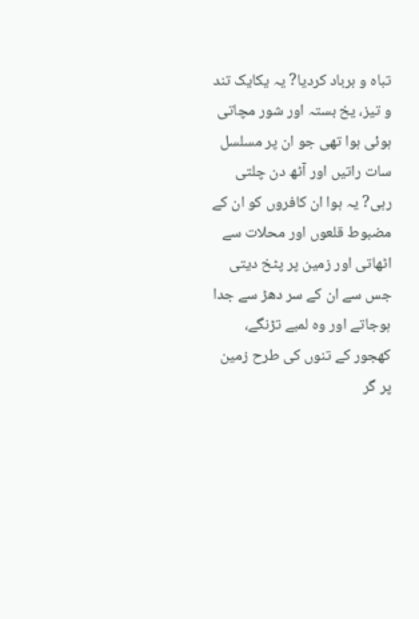تباہ و برباد کردیا? یہ یکایک تند و تیز، یخ بستہ اور شور مچاتی ہوئی ہوا تھی جو ان پر مسلسل سات راتیں اور آٹھ دن چلتی رہی? یہ ہوا ان کافروں کو ان کے مضبوط قلعوں اور محلات سے اٹھاتی اور زمین پر پٹخ دیتی جس سے ان کے سر دھڑ سے جدا ہوجاتے اور وہ لمبے تڑنگے، کھجور کے تنوں کی طرح زمین پر گر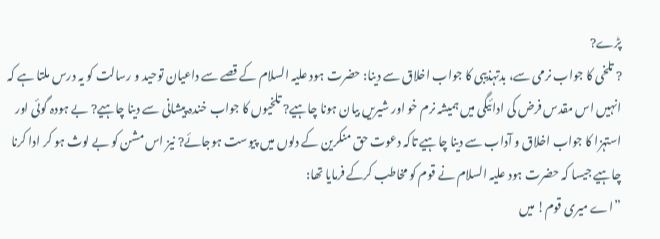پڑے?
? تلخی کا جواب نرمی سے، بدتہذیبی کا جواب اخلاق سے دینا: حضرت ہود علیہ السلام کے قصے سے داعیان توحید و رسالت کو یہ درس ملتا ہے کہ انہیں اس مقدس فرض کی ادائیگی میں ہمیشہ نرم خو اور شیریں بیان ہونا چاہیے? تلخیوں کا جواب خندہ پیشانی سے دینا چاہیے? بے ہودہ گوئی اور استہزا کا جواب اخلاق و آداب سے دینا چاہیے تاکہ دعوت حق منکرین کے دلوں میں پیوست ہوجائے? نیز اس مشن کو بے لوث ہو کر ادا کرنا چاہیے جیسا کہ حضرت ہود علیہ السلام نے قوم کو مخاطب کرکے فرمایا تھا:
”اے میری قوم! میں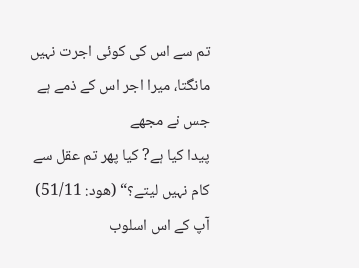تم سے اس کی کوئی اجرت نہیں مانگتا، میرا اجر اس کے ذمے ہے جس نے مجھے
پیدا کیا ہے? کیا پھر تم عقل سے کام نہیں لیتے؟“ (ھود: 51/11)
آپ کے اس اسلوب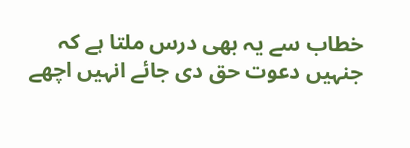خطاب سے یہ بھی درس ملتا ہے کہ جنہیں دعوت حق دی جائے انہیں اچھے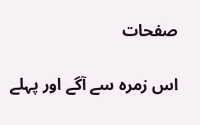صفحات

اس زمرہ سے آگے اور پہلے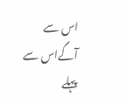اس سے آگےاس سے پہلے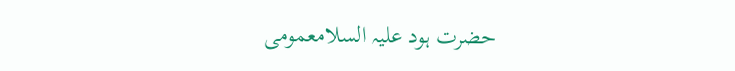حضرت ہود علیہ السلامعمومی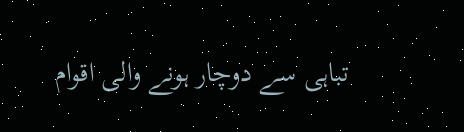تباہی سے دوچار ہونے والی اقوام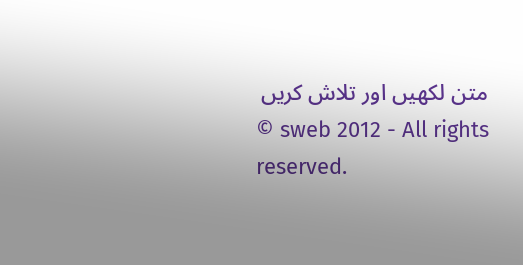متن لکھیں اور تلاش کریں
© sweb 2012 - All rights reserved.